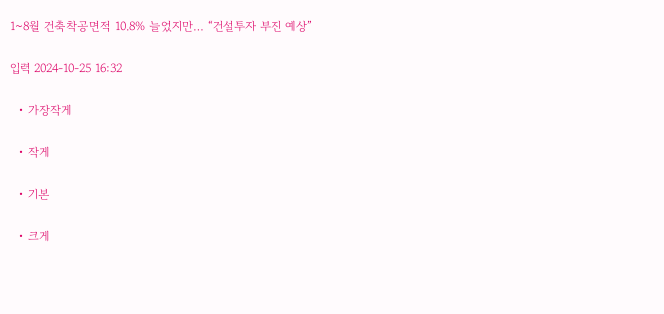1~8월 건축착공면적 10.8% 늘었지만… “건설투자 부진 예상”

입력 2024-10-25 16:32

  • 가장작게

  • 작게

  • 기본

  • 크게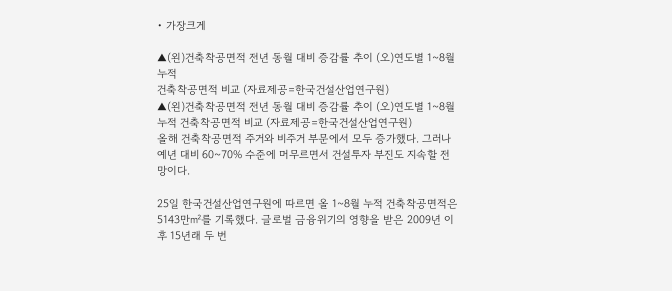• 가장크게

▲(왼)건축착공면적 전년 동월 대비 증감률 추이 (오)연도별 1~8월 누적
건축착공면적 비교 (자료제공=한국건설산업연구원)
▲(왼)건축착공면적 전년 동월 대비 증감률 추이 (오)연도별 1~8월 누적 건축착공면적 비교 (자료제공=한국건설산업연구원)
올해 건축착공면적 주거와 비주거 부문에서 모두 증가했다. 그러나 예년 대비 60~70% 수준에 머무르면서 건설투자 부진도 지속할 전망이다.

25일 한국건설산업연구원에 따르면 올 1~8월 누적 건축착공면적은 5143만㎡를 기록했다. 글로벌 금융위기의 영향을 받은 2009년 이후 15년래 두 번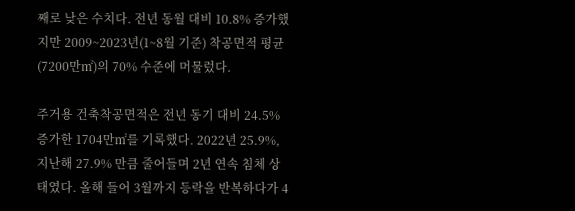째로 낮은 수치다. 전년 동월 대비 10.8% 증가했지만 2009~2023년(1~8월 기준) 착공면적 평균(7200만㎡)의 70% 수준에 머물렀다.

주거용 건축착공면적은 전년 동기 대비 24.5% 증가한 1704만㎡를 기록했다. 2022년 25.9%, 지난해 27.9% 만큼 줄어들며 2년 연속 침체 상태였다. 올해 들어 3월까지 등락을 반복하다가 4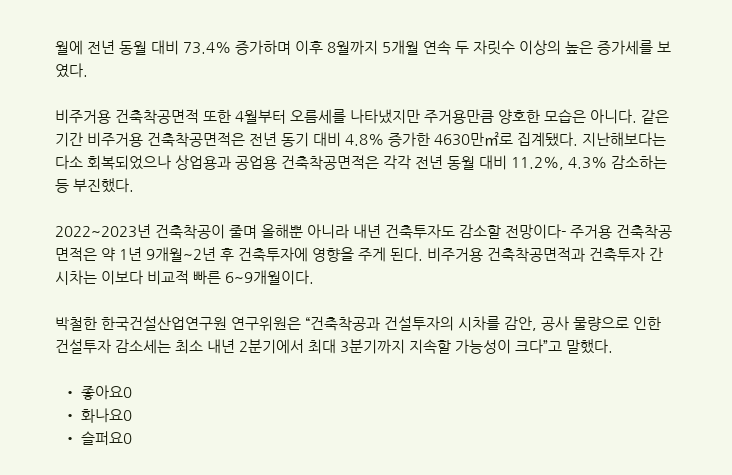월에 전년 동월 대비 73.4% 증가하며 이후 8월까지 5개월 연속 두 자릿수 이상의 높은 증가세를 보였다.

비주거용 건축착공면적 또한 4월부터 오름세를 나타냈지만 주거용만큼 양호한 모습은 아니다. 같은 기간 비주거용 건축착공면적은 전년 동기 대비 4.8% 증가한 4630만㎡로 집계됐다. 지난해보다는 다소 회복되었으나 상업용과 공업용 건축착공면적은 각각 전년 동월 대비 11.2%, 4.3% 감소하는 등 부진했다.

2022~2023년 건축착공이 줄며 올해뿐 아니라 내년 건축투자도 감소할 전망이다- 주거용 건축착공면적은 약 1년 9개월~2년 후 건축투자에 영향을 주게 된다. 비주거용 건축착공면적과 건축투자 간 시차는 이보다 비교적 빠른 6~9개월이다.

박철한 한국건설산업연구원 연구위원은 “건축착공과 건설투자의 시차를 감안, 공사 물량으로 인한 건설투자 감소세는 최소 내년 2분기에서 최대 3분기까지 지속할 가능성이 크다”고 말했다.

  • 좋아요0
  • 화나요0
  • 슬퍼요0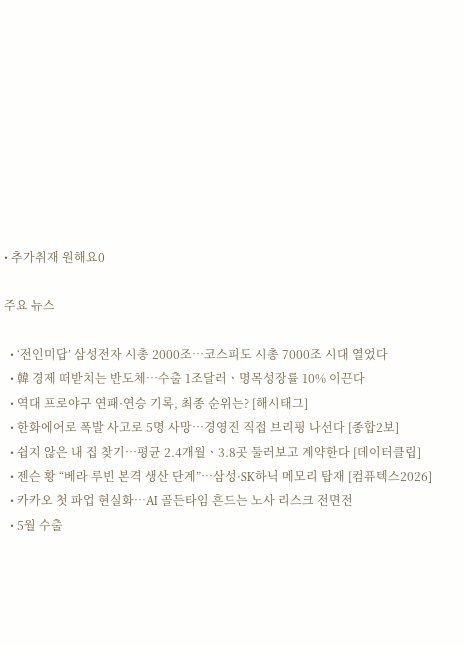• 추가취재 원해요0

주요 뉴스

  • ‘전인미답’ 삼성전자 시총 2000조…코스피도 시총 7000조 시대 열었다
  • 韓 경제 떠받치는 반도체⋯수출 1조달러ㆍ명목성장률 10% 이끈다
  • 역대 프로야구 연패·연승 기록, 최종 순위는? [해시태그]
  • 한화에어로 폭발 사고로 5명 사망…경영진 직접 브리핑 나선다 [종합2보]
  • 쉽지 않은 내 집 찾기…평균 2.4개월ㆍ3.8곳 둘러보고 계약한다 [데이터클립]
  • 젠슨 황 “베라 루빈 본격 생산 단계”…삼성·SK하닉 메모리 탑재 [컴퓨텍스2026]
  • 카카오 첫 파업 현실화⋯AI 골든타임 흔드는 노사 리스크 전면전
  • 5월 수출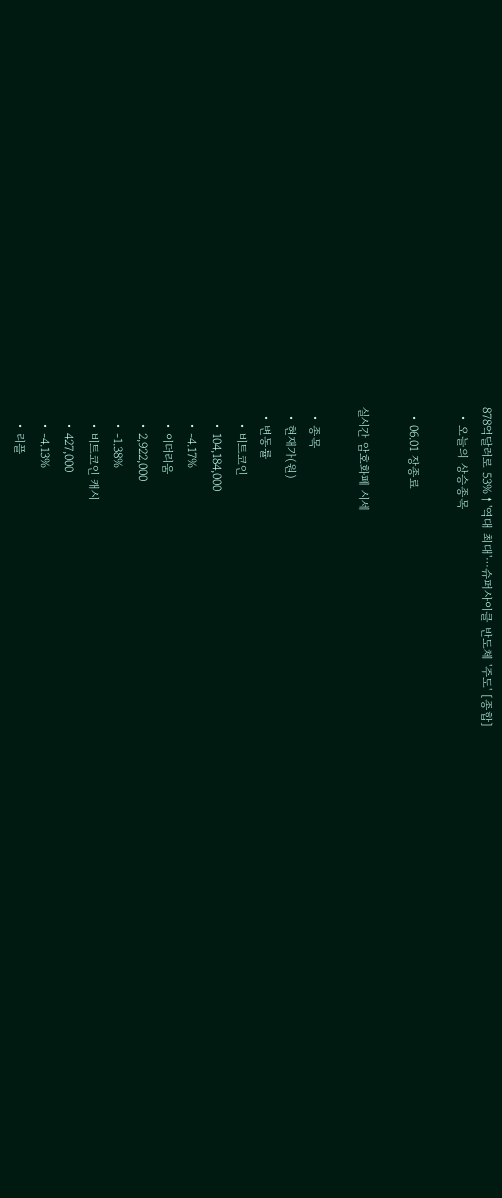878억달러로 53%↑'역대 최대'⋯슈퍼사이클 반도체 '주도' [종합]
  • 오늘의 상승종목

  • 06.01 장종료

실시간 암호화폐 시세

  • 종목
  • 현재가(원)
  • 변동률
    • 비트코인
    • 104,184,000
    • -4.17%
    • 이더리움
    • 2,922,000
    • -1.38%
    • 비트코인 캐시
    • 427,000
    • -4.13%
    • 리플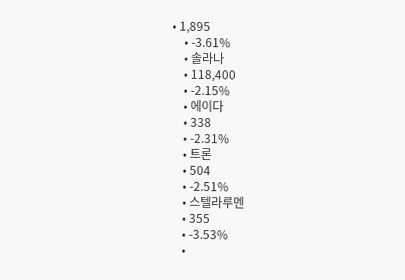• 1,895
    • -3.61%
    • 솔라나
    • 118,400
    • -2.15%
    • 에이다
    • 338
    • -2.31%
    • 트론
    • 504
    • -2.51%
    • 스텔라루멘
    • 355
    • -3.53%
    •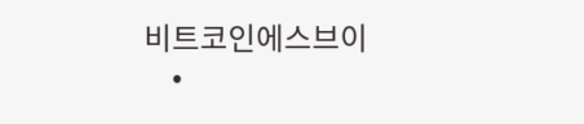비트코인에스브이
    •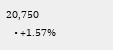20,750
    • +1.57%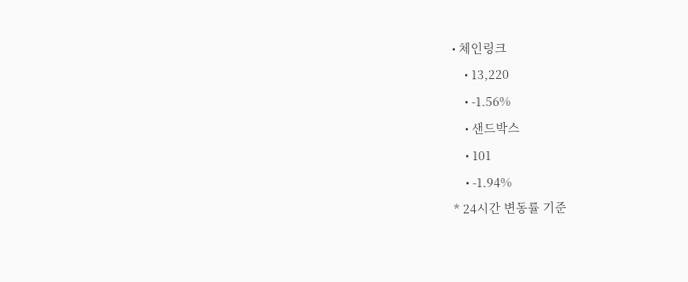• 체인링크
    • 13,220
    • -1.56%
    • 샌드박스
    • 101
    • -1.94%
* 24시간 변동률 기준